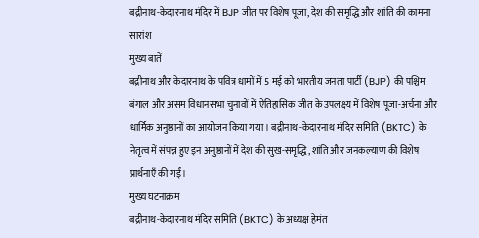बद्रीनाथ-केदारनाथ मंदिर में BJP जीत पर विशेष पूजा, देश की समृद्धि और शांति की कामना
सारांश
मुख्य बातें
बद्रीनाथ और केदारनाथ के पवित्र धामों में 5 मई को भारतीय जनता पार्टी (BJP) की पश्चिम बंगाल और असम विधानसभा चुनावों में ऐतिहासिक जीत के उपलक्ष्य में विशेष पूजा-अर्चना और धार्मिक अनुष्ठानों का आयोजन किया गया। बद्रीनाथ-केदारनाथ मंदिर समिति (BKTC) के नेतृत्व में संपन्न हुए इन अनुष्ठानों में देश की सुख-समृद्धि, शांति और जनकल्याण की विशेष प्रार्थनाएँ की गईं।
मुख्य घटनाक्रम
बद्रीनाथ-केदारनाथ मंदिर समिति (BKTC) के अध्यक्ष हेमंत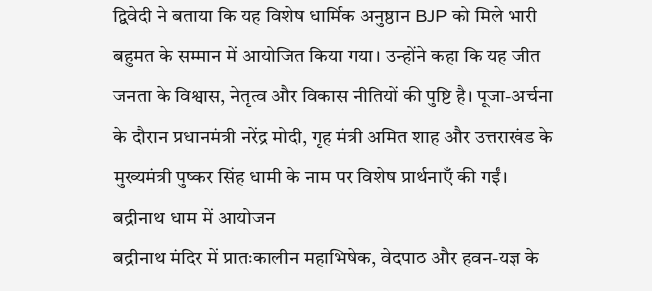द्विवेदी ने बताया कि यह विशेष धार्मिक अनुष्ठान BJP को मिले भारी बहुमत के सम्मान में आयोजित किया गया। उन्होंने कहा कि यह जीत जनता के विश्वास, नेतृत्व और विकास नीतियों की पुष्टि है। पूजा-अर्चना के दौरान प्रधानमंत्री नरेंद्र मोदी, गृह मंत्री अमित शाह और उत्तराखंड के मुख्यमंत्री पुष्कर सिंह धामी के नाम पर विशेष प्रार्थनाएँ की गईं।
बद्रीनाथ धाम में आयोजन
बद्रीनाथ मंदिर में प्रातःकालीन महाभिषेक, वेदपाठ और हवन-यज्ञ के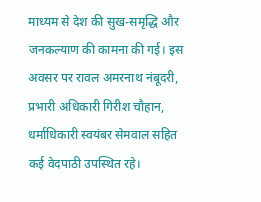माध्यम से देश की सुख-समृद्धि और जनकल्याण की कामना की गई। इस अवसर पर रावल अमरनाथ नंबूदरी, प्रभारी अधिकारी गिरीश चौहान, धर्माधिकारी स्वयंबर सेमवाल सहित कई वेदपाठी उपस्थित रहे।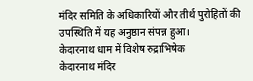मंदिर समिति के अधिकारियों और तीर्थ पुरोहितों की उपस्थिति में यह अनुष्ठान संपन्न हुआ।
केदारनाथ धाम में विशेष रुद्राभिषेक
केदारनाथ मंदिर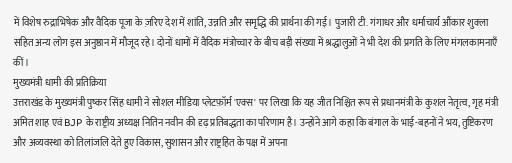में विशेष रुद्राभिषेक और वैदिक पूजा के ज़रिए देश में शांति, उन्नति और समृद्धि की प्रार्थना की गई। पुजारी टी. गंगाधर और धर्माचार्य औंकार शुक्ला सहित अन्य लोग इस अनुष्ठान में मौजूद रहे। दोनों धामों में वैदिक मंत्रोच्चार के बीच बड़ी संख्या में श्रद्धालुओं ने भी देश की प्रगति के लिए मंगलकामनाएँ कीं।
मुख्यमंत्री धामी की प्रतिक्रिया
उत्तराखंड के मुख्यमंत्री पुष्कर सिंह धामी ने सोशल मीडिया प्लेटफ़ॉर्म 'एक्स' पर लिखा कि यह जीत निश्चित रूप से प्रधानमंत्री के कुशल नेतृत्व, गृह मंत्री अमित शाह एवं BJP के राष्ट्रीय अध्यक्ष नितिन नवीन की दृढ़ प्रतिबद्धता का परिणाम है। उन्होंने आगे कहा कि बंगाल के भाई-बहनों ने भय, तुष्टिकरण और अव्यवस्था को तिलांजलि देते हुए विकास, सुशासन और राष्ट्रहित के पक्ष में अपना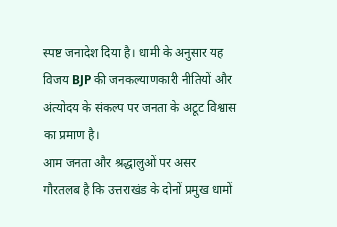स्पष्ट जनादेश दिया है। धामी के अनुसार यह विजय BJP की जनकल्याणकारी नीतियों और अंत्योदय के संकल्प पर जनता के अटूट विश्वास का प्रमाण है।
आम जनता और श्रद्धालुओं पर असर
गौरतलब है कि उत्तराखंड के दोनों प्रमुख धामों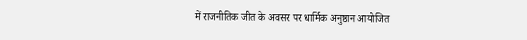में राजनीतिक जीत के अवसर पर धार्मिक अनुष्ठान आयोजित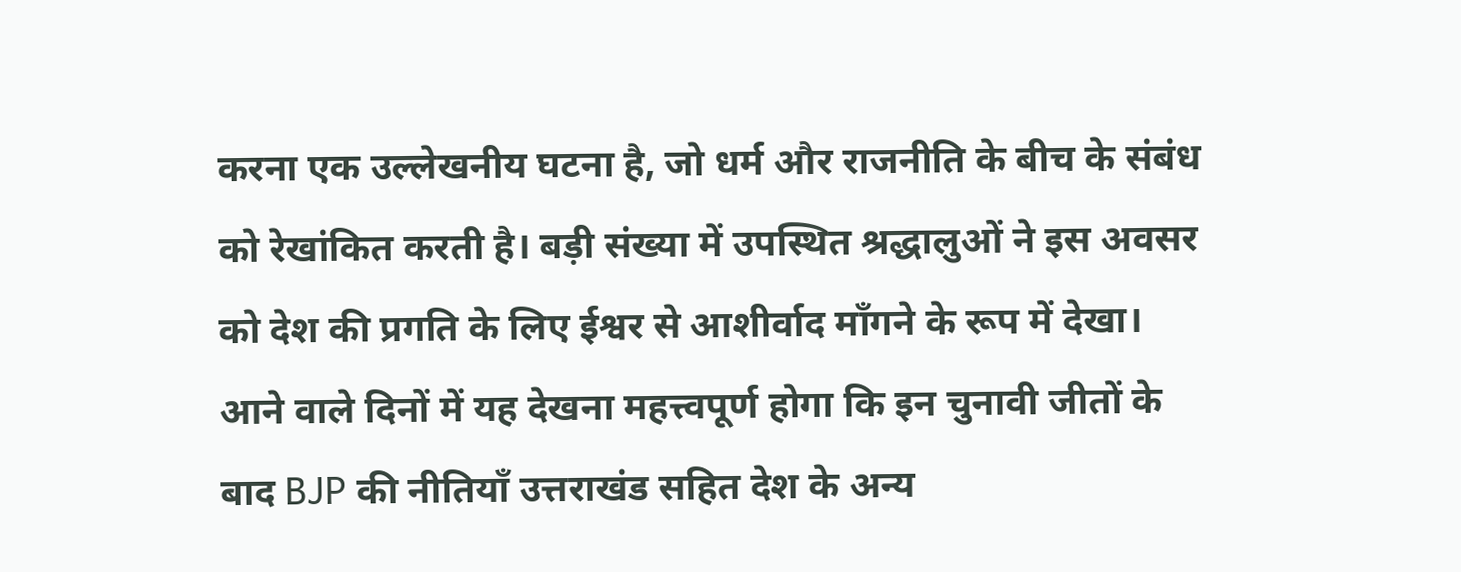करना एक उल्लेखनीय घटना है, जो धर्म और राजनीति के बीच के संबंध को रेखांकित करती है। बड़ी संख्या में उपस्थित श्रद्धालुओं ने इस अवसर को देश की प्रगति के लिए ईश्वर से आशीर्वाद माँगने के रूप में देखा। आने वाले दिनों में यह देखना महत्त्वपूर्ण होगा कि इन चुनावी जीतों के बाद BJP की नीतियाँ उत्तराखंड सहित देश के अन्य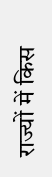राज्यों में किस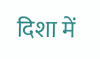दिशा में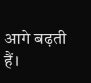आगे बढ़ती हैं।